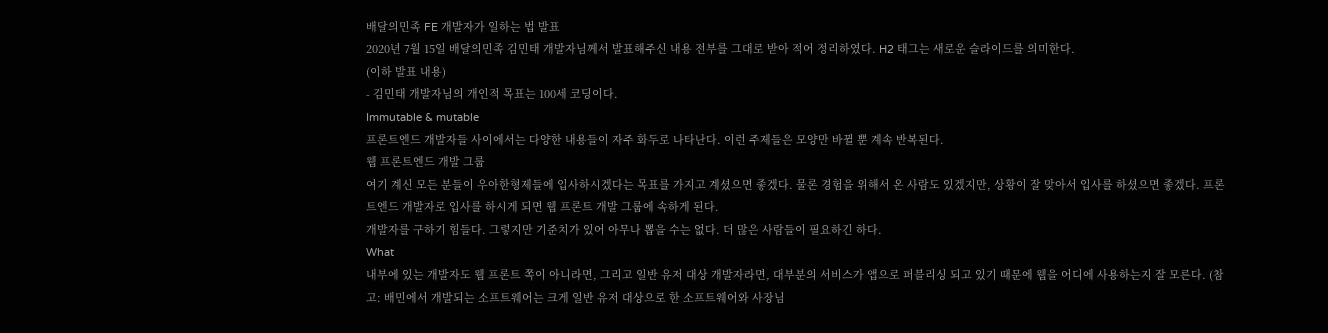배달의민족 FE 개발자가 일하는 법 발표
2020년 7월 15일 배달의민족 김민태 개발자님께서 발표해주신 내용 전부를 그대로 받아 적어 정리하였다. H2 태그는 새로운 슬라이드를 의미한다.
(이하 발표 내용)
- 김민태 개발자님의 개인적 목표는 100세 코딩이다.
Immutable & mutable
프론트엔드 개발자들 사이에서는 다양한 내용들이 자주 화두로 나타난다. 이런 주제들은 모양만 바뀔 뿐 계속 반복된다.
웹 프론트엔드 개발 그룹
여기 계신 모든 분들이 우아한형제들에 입사하시겠다는 목표를 가지고 계셨으면 좋겠다. 물론 경험을 위해서 온 사람도 있겠지만, 상황이 잘 맞아서 입사를 하셨으면 좋겠다. 프론트엔드 개발자로 입사를 하시게 되면 웹 프론트 개발 그룹에 속하게 된다.
개발자를 구하기 힘들다. 그렇지만 기준치가 있어 아무나 뽑을 수는 없다. 더 많은 사람들이 필요하긴 하다.
What
내부에 있는 개발자도 웹 프론트 쪽이 아니라면, 그리고 일반 유저 대상 개발자라면, 대부분의 서비스가 앱으로 퍼블리싱 되고 있기 때문에 웹을 어디에 사용하는지 잘 모른다. (참고: 배민에서 개발되는 소프트웨어는 크게 일반 유저 대상으로 한 소프트웨어와 사장님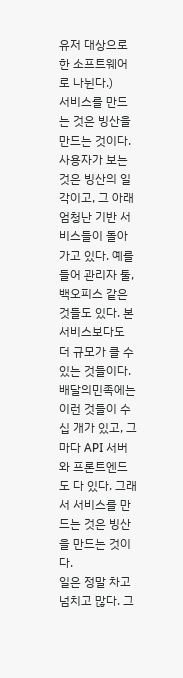유저 대상으로 한 소프트웨어로 나뉜다.)
서비스를 만드는 것은 빙산을 만드는 것이다. 사용자가 보는 것은 빙산의 일각이고, 그 아래 엄청난 기반 서비스들이 돌아가고 있다. 예를 들어 관리자 툴, 백오피스 같은 것들도 있다. 본 서비스보다도 더 규모가 클 수 있는 것들이다. 배달의민족에는 이런 것들이 수십 개가 있고, 그마다 API 서버와 프론트엔드도 다 있다. 그래서 서비스를 만드는 것은 빙산을 만드는 것이다.
일은 정말 차고 넘치고 많다. 그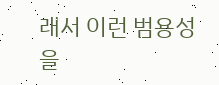래서 이런 범용성을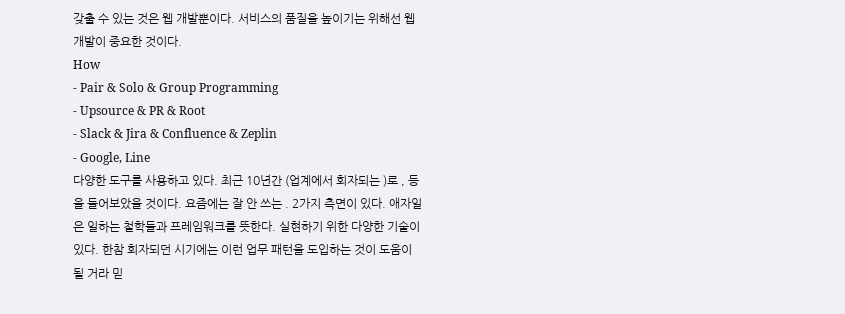갖출 수 있는 것은 웹 개발뿐이다. 서비스의 품질을 높이기는 위해선 웹 개발이 중요한 것이다.
How
- Pair & Solo & Group Programming
- Upsource & PR & Root
- Slack & Jira & Confluence & Zeplin
- Google, Line
다양한 도구를 사용하고 있다. 최근 10년간 (업계에서 회자되는 )로 , 등을 들어보았을 것이다. 요즘에는 잘 안 쓰는 . 2가지 측면이 있다. 애자일은 일하는 철학들과 프레임워크를 뜻한다. 실현하기 위한 다양한 기술이 있다. 한참 회자되던 시기에는 이런 업무 패턴을 도입하는 것이 도움이 될 거라 믿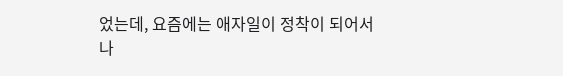었는데, 요즘에는 애자일이 정착이 되어서 나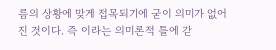름의 상황에 맞게 접목되기에 굳이 의미가 없어진 것이다. 즉 이라는 의미론적 틀에 갇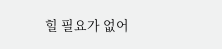힐 필요가 없어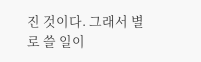진 것이다. 그래서 별로 쓸 일이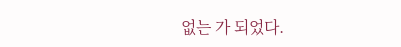없는 가 되었다.